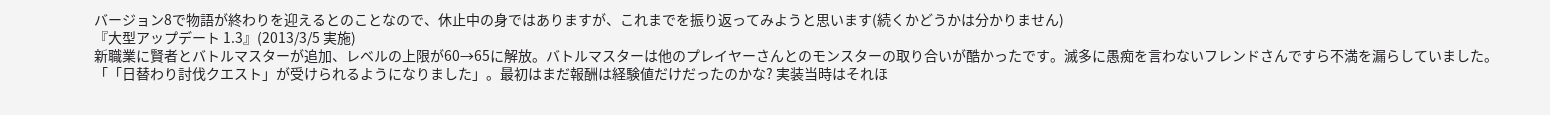バージョン8で物語が終わりを迎えるとのことなので、休止中の身ではありますが、これまでを振り返ってみようと思います(続くかどうかは分かりません)
『大型アップデート 1.3』(2013/3/5 実施)
新職業に賢者とバトルマスターが追加、レベルの上限が60→65に解放。バトルマスターは他のプレイヤーさんとのモンスターの取り合いが酷かったです。滅多に愚痴を言わないフレンドさんですら不満を漏らしていました。
「「日替わり討伐クエスト」が受けられるようになりました」。最初はまだ報酬は経験値だけだったのかな? 実装当時はそれほ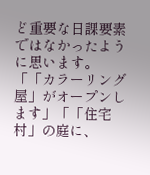ど重要な日課要素ではなかったように思います。
「「カラーリング屋」がオープンします」「「住宅村」の庭に、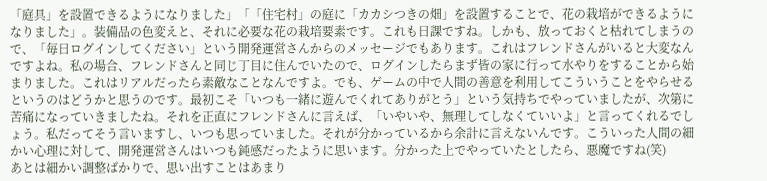「庭具」を設置できるようになりました」「「住宅村」の庭に「カカシつきの畑」を設置することで、花の栽培ができるようになりました」。装備品の色変えと、それに必要な花の栽培要素です。これも日課ですね。しかも、放っておくと枯れてしまうので、「毎日ログインしてください」という開発運営さんからのメッセージでもあります。これはフレンドさんがいると大変なんですよね。私の場合、フレンドさんと同じ丁目に住んでいたので、ログインしたらまず皆の家に行って水やりをすることから始まりました。これはリアルだったら素敵なことなんですよ。でも、ゲームの中で人間の善意を利用してこういうことをやらせるというのはどうかと思うのです。最初こそ「いつも一緒に遊んでくれてありがとう」という気持ちでやっていましたが、次第に苦痛になっていきましたね。それを正直にフレンドさんに言えば、「いやいや、無理してしなくていいよ」と言ってくれるでしょう。私だってそう言いますし、いつも思っていました。それが分かっているから余計に言えないんです。こういった人間の細かい心理に対して、開発運営さんはいつも鈍感だったように思います。分かった上でやっていたとしたら、悪魔ですね(笑)
あとは細かい調整ばかりで、思い出すことはあまり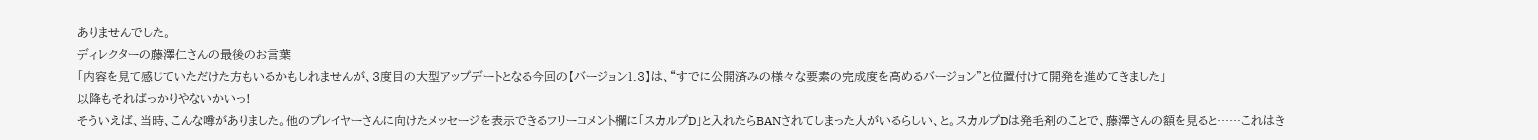ありませんでした。
ディレクターの藤澤仁さんの最後のお言葉
「内容を見て感じていただけた方もいるかもしれませんが、3度目の大型アップデートとなる今回の【バージョン1.3】は、“すでに公開済みの様々な要素の完成度を高めるバージョン”と位置付けて開発を進めてきました」
以降もそればっかりやないかいっ!
そういえば、当時、こんな噂がありました。他のプレイヤーさんに向けたメッセージを表示できるフリーコメント欄に「スカルプD」と入れたらBANされてしまった人がいるらしい、と。スカルプDは発毛剤のことで、藤澤さんの額を見ると……これはき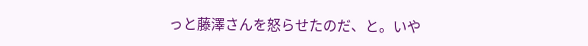っと藤澤さんを怒らせたのだ、と。いや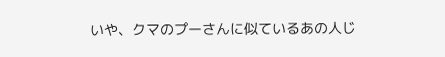いや、クマのプーさんに似ているあの人じ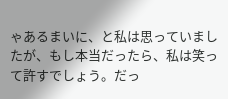ゃあるまいに、と私は思っていましたが、もし本当だったら、私は笑って許すでしょう。だっ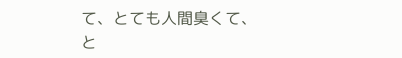て、とても人間臭くて、と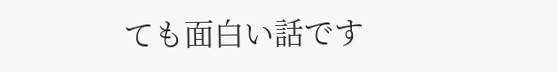ても面白い話です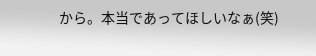から。本当であってほしいなぁ(笑)